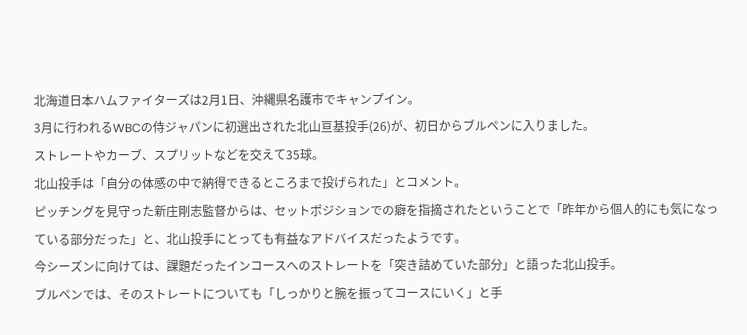北海道日本ハムファイターズは2月1日、沖縄県名護市でキャンプイン。
3月に行われるWBCの侍ジャパンに初選出された北山亘基投手(26)が、初日からブルペンに入りました。
ストレートやカーブ、スプリットなどを交えて35球。
北山投手は「自分の体感の中で納得できるところまで投げられた」とコメント。
ピッチングを見守った新庄剛志監督からは、セットポジションでの癖を指摘されたということで「昨年から個人的にも気になっている部分だった」と、北山投手にとっても有益なアドバイスだったようです。
今シーズンに向けては、課題だったインコースへのストレートを「突き詰めていた部分」と語った北山投手。
ブルペンでは、そのストレートについても「しっかりと腕を振ってコースにいく」と手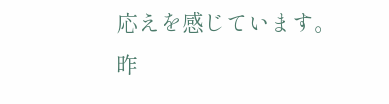応えを感じています。
昨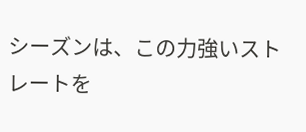シーズンは、この力強いストレートを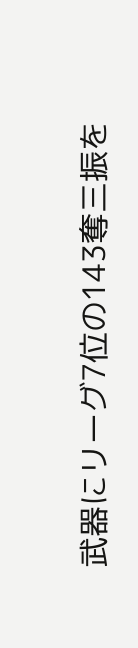武器にリーグ7位の143奪三振を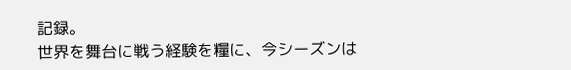記録。
世界を舞台に戦う経験を糧に、今シーズンは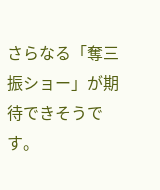さらなる「奪三振ショー」が期待できそうです。